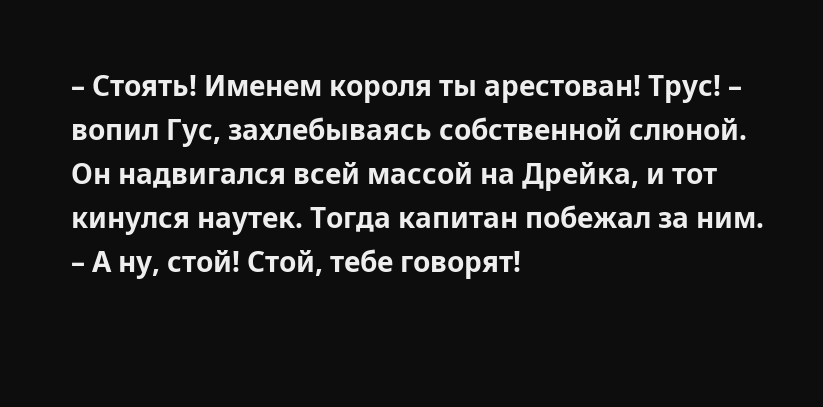– Стоять! Именем короля ты арестован! Трус! – вопил Гус, захлебываясь собственной слюной. Он надвигался всей массой на Дрейка, и тот кинулся наутек. Тогда капитан побежал за ним.
– А ну, стой! Стой, тебе говорят!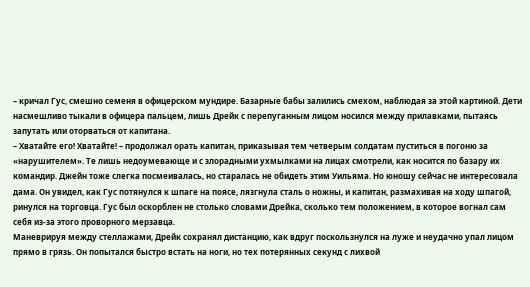– кричал Гус, смешно семеня в офицерском мундире. Базарные бабы залились смехом, наблюдая за этой картиной. Дети насмешливо тыкали в офицера пальцем, лишь Дрейк с перепуганным лицом носился между прилавками, пытаясь запутать или оторваться от капитана.
– Хватайте его! Хватайте! – продолжал орать капитан, приказывая тем четверым солдатам пуститься в погоню за «нарушителем». Те лишь недоумевающе и с злорадными ухмылками на лицах смотрели, как носится по базару их командир. Джейн тоже слегка посмеивалась, но старалась не обидеть этим Уильяма. Но юношу сейчас не интересовала дама. Он увидел, как Гус потянулся к шпаге на поясе, лязгнула сталь о ножны, и капитан, размахивая на ходу шпагой, ринулся на торговца. Гус был оскорблен не столько словами Дрейка, сколько тем положением, в которое вогнал сам себя из-за этого проворного мерзавца.
Маневрируя между стеллажами, Дрейк сохранял дистанцию, как вдруг поскользнулся на луже и неудачно упал лицом прямо в грязь. Он попытался быстро встать на ноги, но тех потерянных секунд с лихвой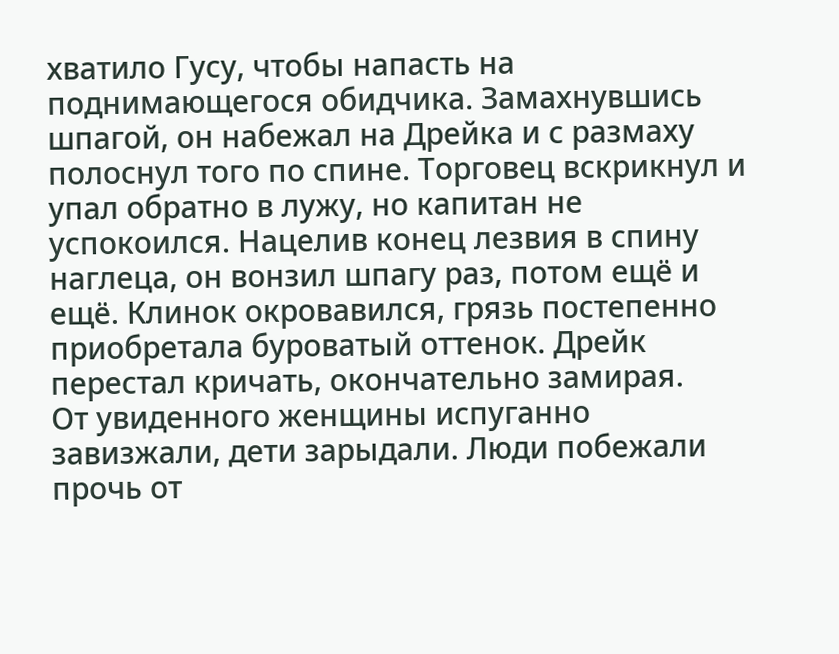хватило Гусу, чтобы напасть на поднимающегося обидчика. Замахнувшись шпагой, он набежал на Дрейка и с размаху полоснул того по спине. Торговец вскрикнул и упал обратно в лужу, но капитан не успокоился. Нацелив конец лезвия в спину наглеца, он вонзил шпагу раз, потом ещё и ещё. Клинок окровавился, грязь постепенно приобретала буроватый оттенок. Дрейк перестал кричать, окончательно замирая.
От увиденного женщины испуганно завизжали, дети зарыдали. Люди побежали прочь от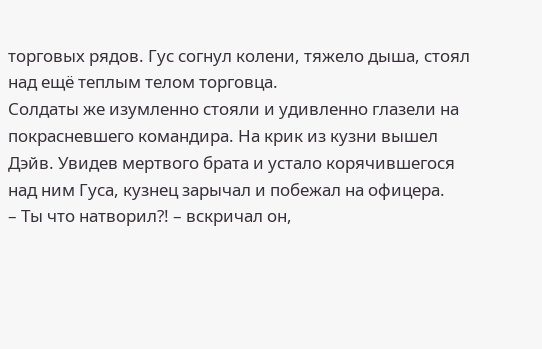торговых рядов. Гус согнул колени, тяжело дыша, стоял над ещё теплым телом торговца.
Солдаты же изумленно стояли и удивленно глазели на покрасневшего командира. На крик из кузни вышел Дэйв. Увидев мертвого брата и устало корячившегося над ним Гуса, кузнец зарычал и побежал на офицера.
– Ты что натворил?! – вскричал он,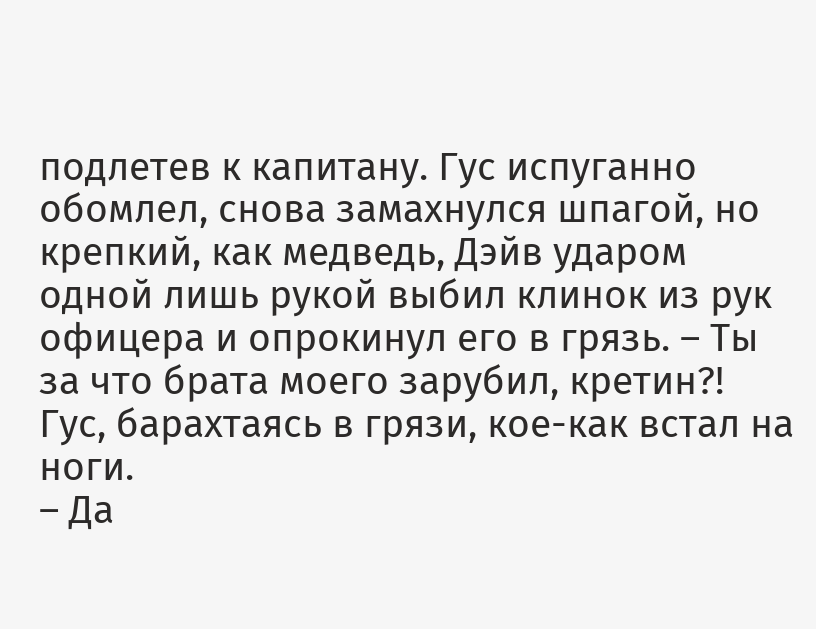подлетев к капитану. Гус испуганно обомлел, снова замахнулся шпагой, но крепкий, как медведь, Дэйв ударом одной лишь рукой выбил клинок из рук офицера и опрокинул его в грязь. – Ты за что брата моего зарубил, кретин?!
Гус, барахтаясь в грязи, кое-как встал на ноги.
– Да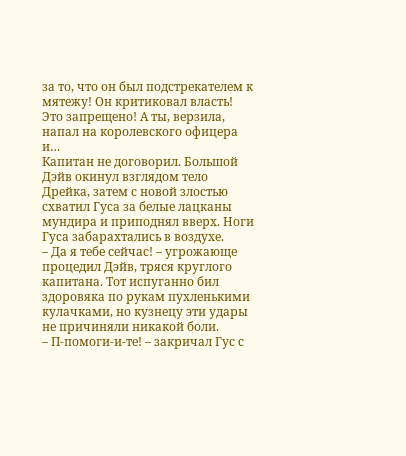за то, что он был подстрекателем к мятежу! Он критиковал власть! Это запрещено! А ты, верзила, напал на королевского офицера и…
Капитан не договорил. Большой Дэйв окинул взглядом тело Дрейка, затем с новой злостью схватил Гуса за белые лацканы мундира и приподнял вверх. Ноги Гуса забарахтались в воздухе.
– Да я тебе сейчас! – угрожающе процедил Дэйв, тряся круглого капитана. Тот испуганно бил здоровяка по рукам пухленькими кулачками, но кузнецу эти удары не причиняли никакой боли.
– П-помоги-и-те! – закричал Гус с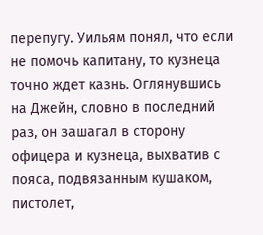перепугу. Уильям понял, что если не помочь капитану, то кузнеца точно ждет казнь. Оглянувшись на Джейн, словно в последний раз, он зашагал в сторону офицера и кузнеца, выхватив с пояса, подвязанным кушаком, пистолет,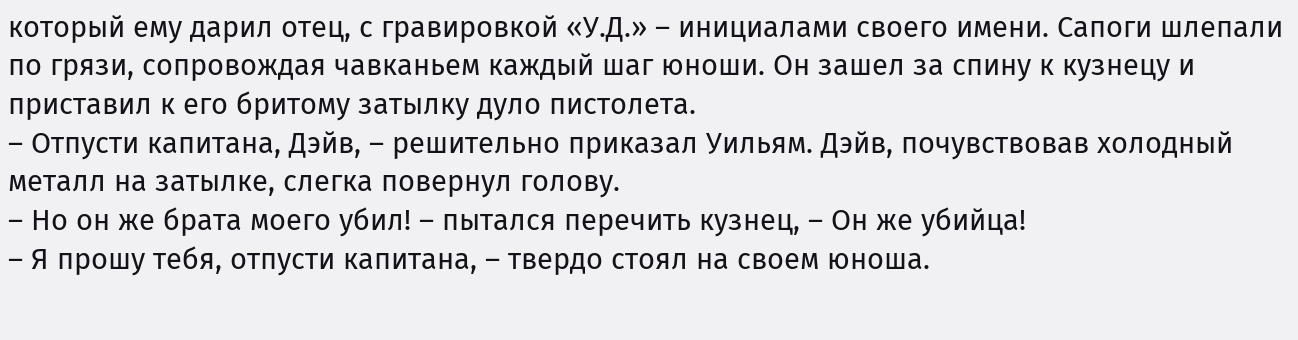который ему дарил отец, с гравировкой «У.Д.» – инициалами своего имени. Сапоги шлепали по грязи, сопровождая чавканьем каждый шаг юноши. Он зашел за спину к кузнецу и приставил к его бритому затылку дуло пистолета.
– Отпусти капитана, Дэйв, – решительно приказал Уильям. Дэйв, почувствовав холодный металл на затылке, слегка повернул голову.
– Но он же брата моего убил! – пытался перечить кузнец, – Он же убийца!
– Я прошу тебя, отпусти капитана, – твердо стоял на своем юноша.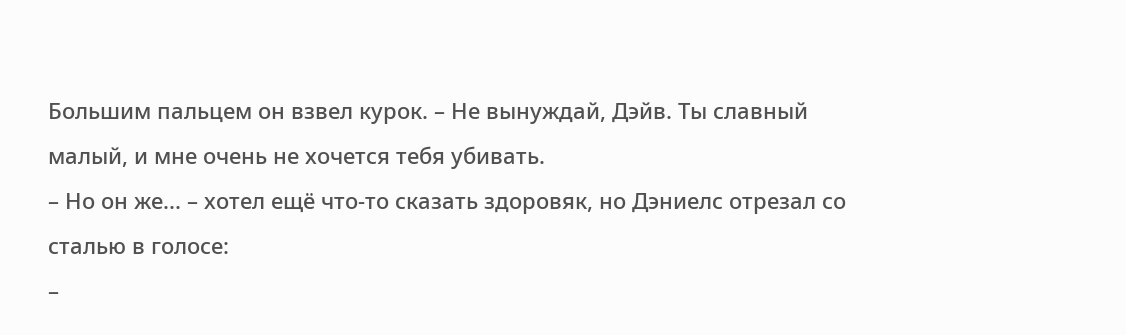Большим пальцем он взвел курок. – Не вынуждай, Дэйв. Ты славный малый, и мне очень не хочется тебя убивать.
– Но он же... – хотел ещё что-то сказать здоровяк, но Дэниелс отрезал со сталью в голосе:
–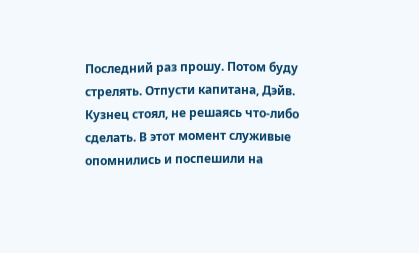Последний раз прошу. Потом буду стрелять. Отпусти капитана, Дэйв.
Кузнец стоял, не решаясь что-либо сделать. В этот момент служивые опомнились и поспешили на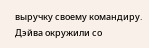выручку своему командиру. Дэйва окружили со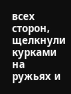всех сторон, щелкнули курками на ружьях и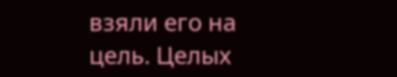взяли его на цель. Целых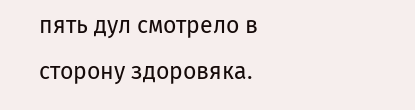пять дул смотрело в сторону здоровяка.